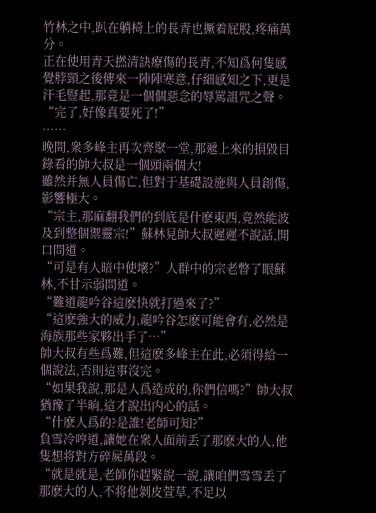竹林之中,趴在躺椅上的長青也撅着屁股,疼痛萬分。
正在使用青天撚清訣療傷的長青,不知爲何隻感覺脖頸之後傳來一陣陣寒意,仔細感知之下,更是汗毛豎起,那竟是一個個惡念的辱罵詛咒之聲。
“完了,好像真要死了!”
……
晚間,衆多峰主再次齊聚一堂,那遞上來的損毀目錄看的帥大叔是一個頭兩個大!
雖然并無人員傷亡,但對于基礎設施與人員創傷,影響極大。
“宗主,那麻翻我們的到底是什麽東西,竟然能波及到整個禦靈宗!”蘇林見帥大叔遲遲不說話,開口問道。
“可是有人暗中使壞?”人群中的宗老瞥了眼蘇林,不甘示弱問道。
“難道龍吟谷這麽快就打過來了?”
“這麽強大的威力,龍吟谷怎麽可能會有,必然是海族那些家夥出手了…”
帥大叔有些爲難,但這麽多峰主在此,必須得給一個說法,否則這事沒完。
“如果我說,那是人爲造成的,你們信嗎?”帥大叔猶豫了半晌,這才說出内心的話。
“什麽人爲的?是誰!老師可知?”
負雪冷哼道,讓她在衆人面前丢了那麽大的人,他隻想将對方碎屍萬段。
“就是就是,老師你趕緊說一說,讓咱們雪雪丢了那麽大的人,不将他剝皮萱草,不足以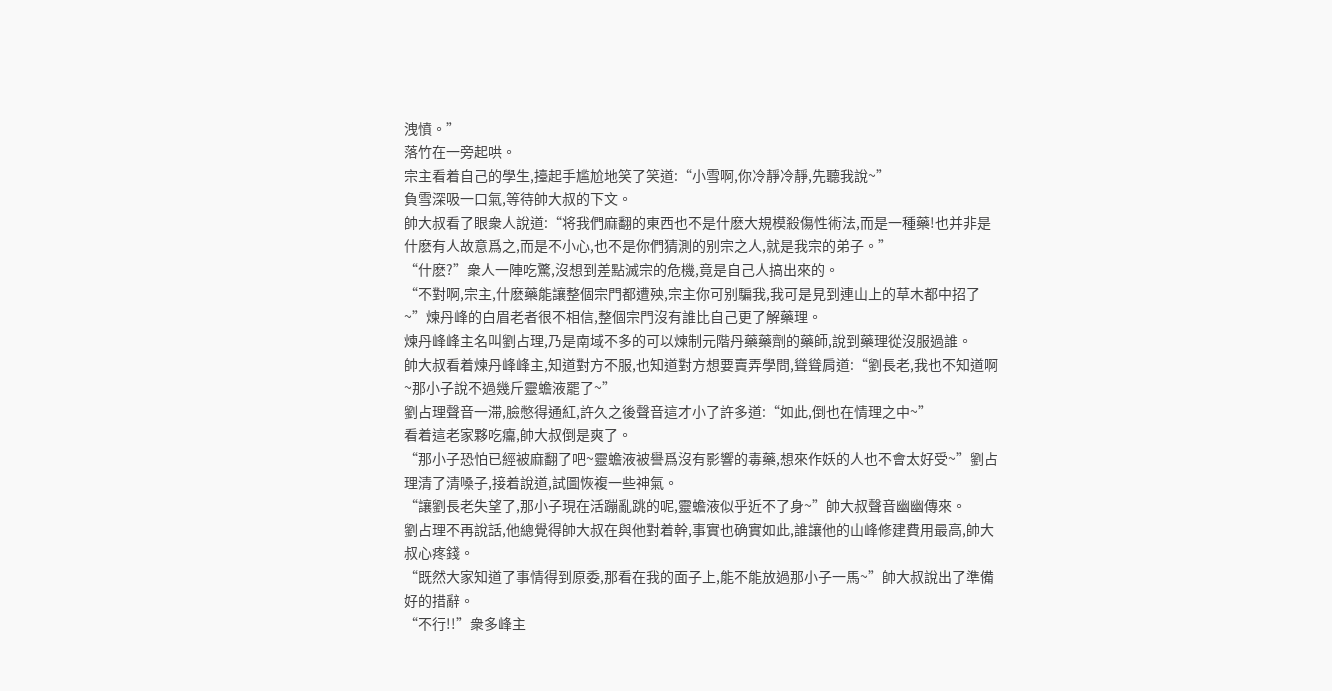洩憤。”
落竹在一旁起哄。
宗主看着自己的學生,擡起手尴尬地笑了笑道:“小雪啊,你冷靜冷靜,先聽我說~”
負雪深吸一口氣,等待帥大叔的下文。
帥大叔看了眼衆人說道:“将我們麻翻的東西也不是什麽大規模殺傷性術法,而是一種藥!也并非是什麽有人故意爲之,而是不小心,也不是你們猜測的别宗之人,就是我宗的弟子。”
“什麽?”衆人一陣吃驚,沒想到差點滅宗的危機,竟是自己人搞出來的。
“不對啊,宗主,什麽藥能讓整個宗門都遭殃,宗主你可别騙我,我可是見到連山上的草木都中招了~”煉丹峰的白眉老者很不相信,整個宗門沒有誰比自己更了解藥理。
煉丹峰峰主名叫劉占理,乃是南域不多的可以煉制元階丹藥藥劑的藥師,說到藥理從沒服過誰。
帥大叔看着煉丹峰峰主,知道對方不服,也知道對方想要賣弄學問,聳聳肩道:“劉長老,我也不知道啊~那小子說不過幾斤靈蟾液罷了~”
劉占理聲音一滞,臉憋得通紅,許久之後聲音這才小了許多道:“如此,倒也在情理之中~”
看着這老家夥吃癟,帥大叔倒是爽了。
“那小子恐怕已經被麻翻了吧~靈蟾液被譽爲沒有影響的毒藥,想來作妖的人也不會太好受~”劉占理清了清嗓子,接着說道,試圖恢複一些神氣。
“讓劉長老失望了,那小子現在活蹦亂跳的呢,靈蟾液似乎近不了身~”帥大叔聲音幽幽傳來。
劉占理不再說話,他總覺得帥大叔在與他對着幹,事實也确實如此,誰讓他的山峰修建費用最高,帥大叔心疼錢。
“既然大家知道了事情得到原委,那看在我的面子上,能不能放過那小子一馬~”帥大叔說出了準備好的措辭。
“不行!!”衆多峰主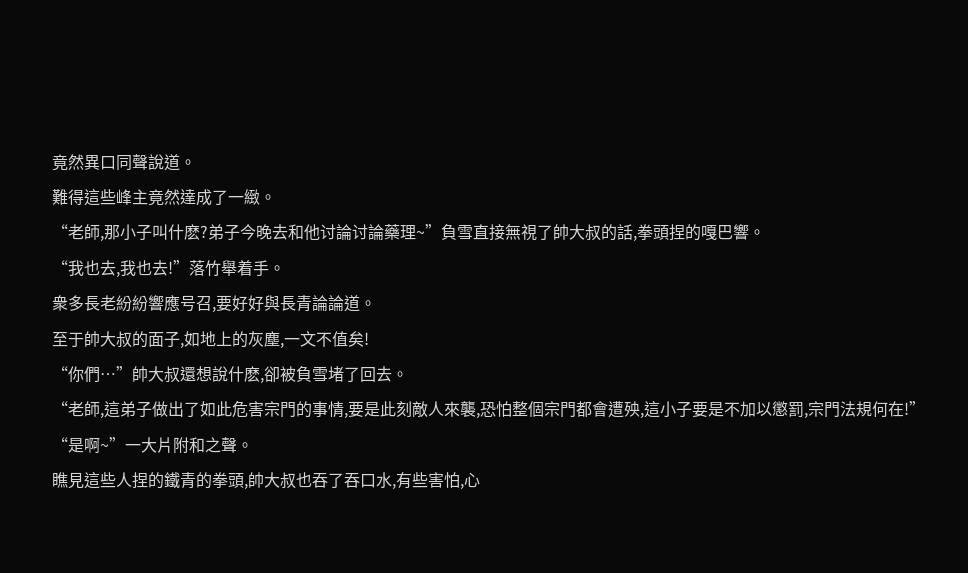竟然異口同聲說道。
難得這些峰主竟然達成了一緻。
“老師,那小子叫什麽?弟子今晚去和他讨論讨論藥理~”負雪直接無視了帥大叔的話,拳頭捏的嘎巴響。
“我也去,我也去!”落竹舉着手。
衆多長老紛紛響應号召,要好好與長青論論道。
至于帥大叔的面子,如地上的灰塵,一文不值矣!
“你們…”帥大叔還想說什麽,卻被負雪堵了回去。
“老師,這弟子做出了如此危害宗門的事情,要是此刻敵人來襲,恐怕整個宗門都會遭殃,這小子要是不加以懲罰,宗門法規何在!”
“是啊~”一大片附和之聲。
瞧見這些人捏的鐵青的拳頭,帥大叔也吞了吞口水,有些害怕,心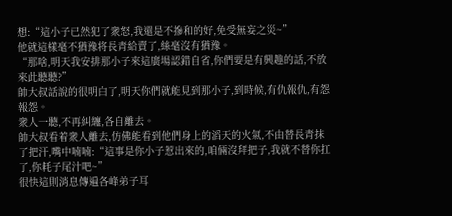想:“這小子已然犯了衆怒,我還是不摻和的好,免受無妄之災~”
他就這樣毫不猶豫将長青給賣了,絲毫沒有猶豫。
“那啥,明天我安排那小子來這廣場認錯自省,你們要是有興趣的話,不放來此聽聽?”
帥大叔話說的很明白了,明天你們就能見到那小子,到時候,有仇報仇,有怨報怨。
衆人一聽,不再糾纏,各自離去。
帥大叔看着衆人離去,仿佛能看到他們身上的滔天的火氣,不由替長青抹了把汗,嘴中喃喃:“這事是你小子惹出來的,咱倆沒拜把子,我就不替你扛了,你耗子尾汁吧~”
很快這則消息傳遍各峰弟子耳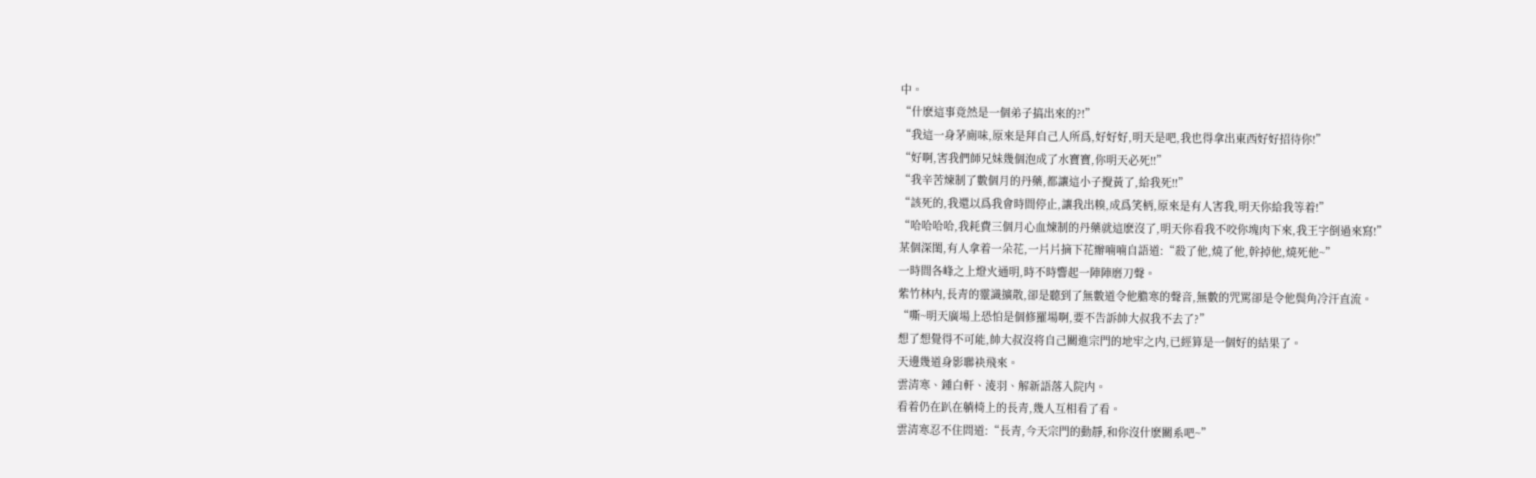中。
“什麽這事竟然是一個弟子搞出來的?!”
“我這一身茅廁味,原來是拜自己人所爲,好好好,明天是吧,我也得拿出東西好好招待你!”
“好啊,害我們師兄妹幾個泡成了水寶寶,你明天必死!!”
“我辛苦煉制了數個月的丹藥,都讓這小子攪黃了,給我死!!”
“該死的,我還以爲我會時間停止,讓我出糗,成爲笑柄,原來是有人害我,明天你給我等着!”
“哈哈哈哈,我耗費三個月心血煉制的丹藥就這麽沒了,明天你看我不咬你塊肉下來,我王字倒過來寫!”
某個深閨,有人拿着一朵花,一片片摘下花瓣喃喃自語道:“殺了他,燒了他,幹掉他,燒死他~”
一時間各峰之上燈火通明,時不時響起一陣陣磨刀聲。
紫竹林内,長青的靈識擴散,卻是聽到了無數道令他膽寒的聲音,無數的咒罵卻是令他鬓角冷汗直流。
“嘶~明天廣場上恐怕是個修羅場啊,要不告訴帥大叔我不去了?”
想了想覺得不可能,帥大叔沒将自己關進宗門的地牢之内,已經算是一個好的結果了。
天邊幾道身影聯袂飛來。
雲清寒、鍾白軒、淩羽、解新語落入院内。
看着仍在趴在躺椅上的長青,幾人互相看了看。
雲清寒忍不住問道:“長青,今天宗門的動靜,和你沒什麽關系吧~”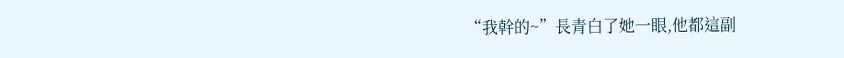“我幹的~”長青白了她一眼,他都這副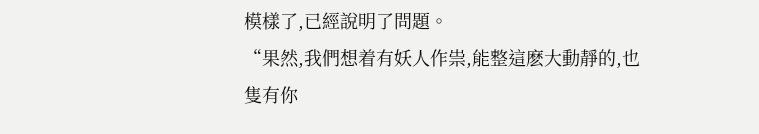模樣了,已經說明了問題。
“果然,我們想着有妖人作祟,能整這麽大動靜的,也隻有你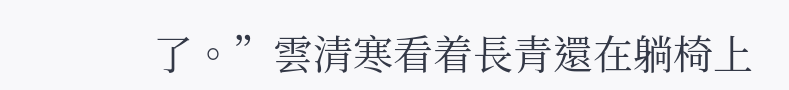了。”雲清寒看着長青還在躺椅上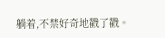躺着,不禁好奇地戳了戳。